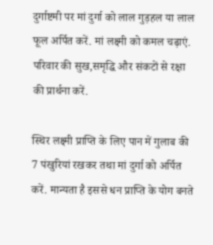दुर्गाष्टमी पर मां दुर्गा को लाल गुड़हल या लाल फूल अर्पित करें. मां लक्ष्मी को कमल चढ़ाएं. परिवार की सुख,समृद्धि और संकटों से रक्षा की प्रार्थना करें.

स्थिर लक्ष्मी प्राप्ति के लिए पान में गुलाब की 7 पंखुरियां रखकर तथा मां दुर्गा को अर्पित करें. मान्यता है इससे धन प्राप्ति के योग बनते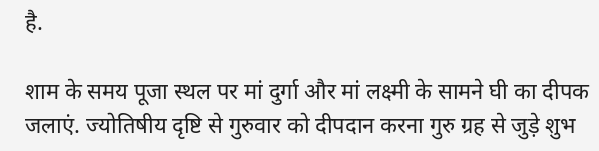है.

शाम के समय पूजा स्थल पर मां दुर्गा और मां लक्ष्मी के सामने घी का दीपक जलाएं. ज्योतिषीय दृष्टि से गुरुवार को दीपदान करना गुरु ग्रह से जुड़े शुभ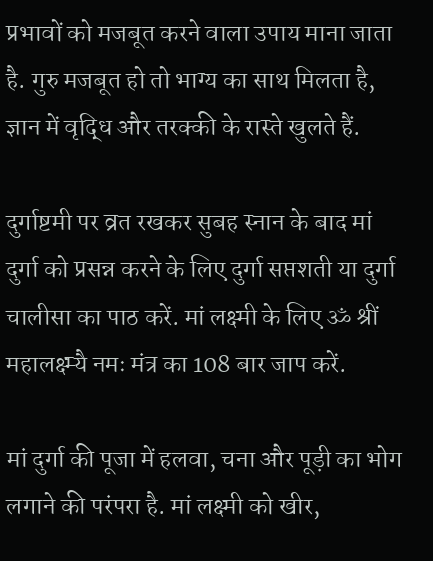प्रभावों को मजबूत करने वाला उपाय माना जाता है. गुरु मजबूत हो तो भाग्य का साथ मिलता है, ज्ञान में वृद्धि और तरक्की के रास्ते खुलते हैं.

दुर्गाष्टमी पर व्रत रखकर सुबह स्नान के बाद मां दुर्गा को प्रसन्न करने के लिए दुर्गा सप्तशती या दुर्गा चालीसा का पाठ करें. मां लक्ष्मी के लिए ॐ श्रीं महालक्ष्म्यै नमः मंत्र का 108 बार जाप करें.

मां दुर्गा की पूजा में हलवा, चना और पूड़ी का भोग लगाने की परंपरा है. मां लक्ष्मी को खीर,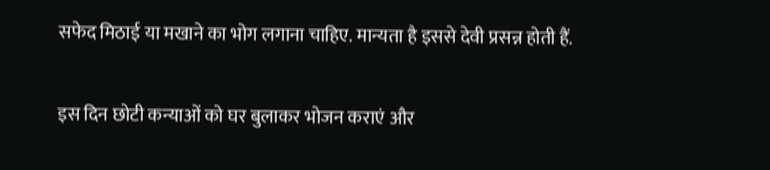सफेद मिठाई या मखाने का भोग लगाना चाहिए. मान्यता है इससे देवी प्रसन्न होती हैं.

इस दिन छोटी कन्याओं को घर बुलाकर भोजन कराएं और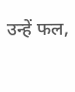उन्हें फल,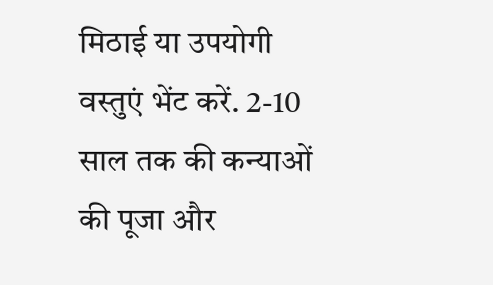मिठाई या उपयोगी वस्तुएं भेंट करें. 2-10 साल तक की कन्याओं की पूजा और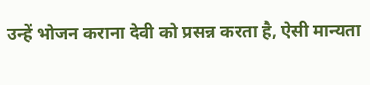उन्हें भोजन कराना देवी को प्रसन्न करता है, ऐसी मान्यता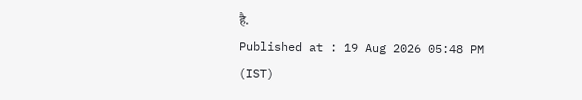है.
Published at : 19 Aug 2026 05:48 PM (IST)